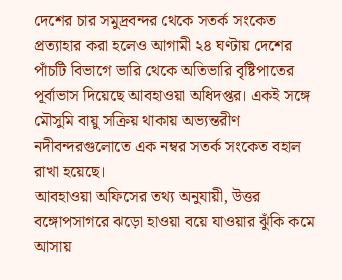দেশের চার সমুদ্রবন্দর থেকে সতর্ক সংকেত প্রত্যাহার করা হলেও আগামী ২৪ ঘণ্টায় দেশের পাঁচটি বিভাগে ভারি থেকে অতিভারি বৃষ্টিপাতের পূর্বাভাস দিয়েছে আবহাওয়া অধিদপ্তর। একই সঙ্গে মৌসুমি বায়ু সক্রিয় থাকায় অভ্যন্তরীণ নদীবন্দরগুলোতে এক নম্বর সতর্ক সংকেত বহাল রাখা হয়েছে।
আবহাওয়া অফিসের তথ্য অনুযায়ী, উত্তর বঙ্গোপসাগরে ঝড়ো হাওয়া বয়ে যাওয়ার ঝুঁকি কমে আসায়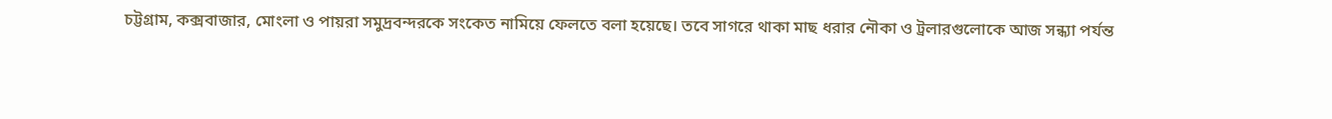চট্টগ্রাম, কক্সবাজার, মোংলা ও পায়রা সমুদ্রবন্দরকে সংকেত নামিয়ে ফেলতে বলা হয়েছে। তবে সাগরে থাকা মাছ ধরার নৌকা ও ট্রলারগুলোকে আজ সন্ধ্যা পর্যন্ত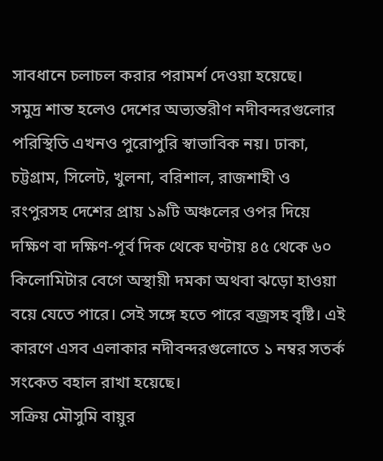সাবধানে চলাচল করার পরামর্শ দেওয়া হয়েছে।
সমুদ্র শান্ত হলেও দেশের অভ্যন্তরীণ নদীবন্দরগুলোর পরিস্থিতি এখনও পুরোপুরি স্বাভাবিক নয়। ঢাকা, চট্টগ্রাম, সিলেট, খুলনা, বরিশাল, রাজশাহী ও রংপুরসহ দেশের প্রায় ১৯টি অঞ্চলের ওপর দিয়ে দক্ষিণ বা দক্ষিণ-পূর্ব দিক থেকে ঘণ্টায় ৪৫ থেকে ৬০ কিলোমিটার বেগে অস্থায়ী দমকা অথবা ঝড়ো হাওয়া বয়ে যেতে পারে। সেই সঙ্গে হতে পারে বজ্রসহ বৃষ্টি। এই কারণে এসব এলাকার নদীবন্দরগুলোতে ১ নম্বর সতর্ক সংকেত বহাল রাখা হয়েছে।
সক্রিয় মৌসুমি বায়ুর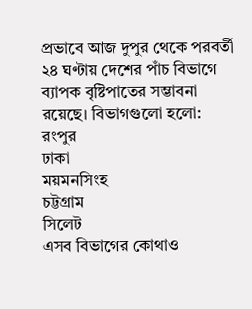প্রভাবে আজ দুপুর থেকে পরবর্তী ২৪ ঘণ্টায় দেশের পাঁচ বিভাগে ব্যাপক বৃষ্টিপাতের সম্ভাবনা রয়েছে। বিভাগগুলো হলো:
রংপুর
ঢাকা
ময়মনসিংহ
চট্টগ্রাম
সিলেট
এসব বিভাগের কোথাও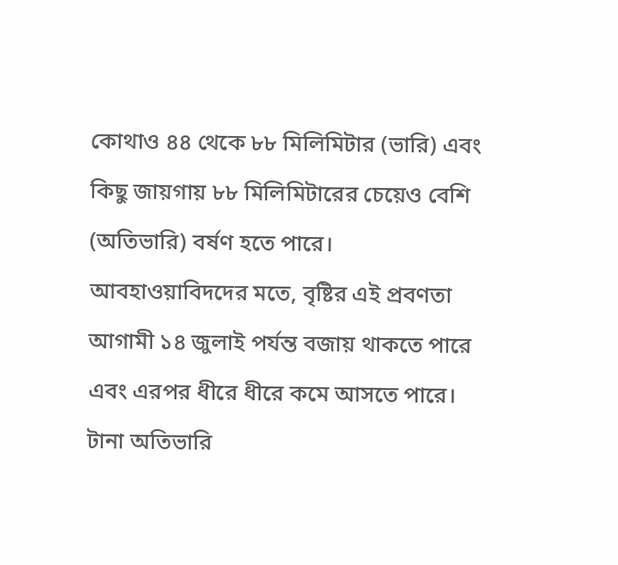কোথাও ৪৪ থেকে ৮৮ মিলিমিটার (ভারি) এবং কিছু জায়গায় ৮৮ মিলিমিটারের চেয়েও বেশি (অতিভারি) বর্ষণ হতে পারে। আবহাওয়াবিদদের মতে, বৃষ্টির এই প্রবণতা আগামী ১৪ জুলাই পর্যন্ত বজায় থাকতে পারে এবং এরপর ধীরে ধীরে কমে আসতে পারে।
টানা অতিভারি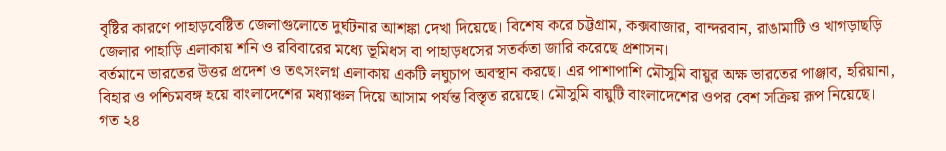বৃষ্টির কারণে পাহাড়বেষ্টিত জেলাগুলোতে দুর্ঘটনার আশঙ্কা দেখা দিয়েছে। বিশেষ করে চট্টগ্রাম, কক্সবাজার, বান্দরবান, রাঙামাটি ও খাগড়াছড়ি জেলার পাহাড়ি এলাকায় শনি ও রবিবারের মধ্যে ভূমিধস বা পাহাড়ধসের সতর্কতা জারি করেছে প্রশাসন।
বর্তমানে ভারতের উত্তর প্রদেশ ও তৎসংলগ্ন এলাকায় একটি লঘুচাপ অবস্থান করছে। এর পাশাপাশি মৌসুমি বায়ুর অক্ষ ভারতের পাঞ্জাব, হরিয়ানা, বিহার ও পশ্চিমবঙ্গ হয়ে বাংলাদেশের মধ্যাঞ্চল দিয়ে আসাম পর্যন্ত বিস্তৃত রয়েছে। মৌসুমি বায়ুটি বাংলাদেশের ওপর বেশ সক্রিয় রূপ নিয়েছে।
গত ২৪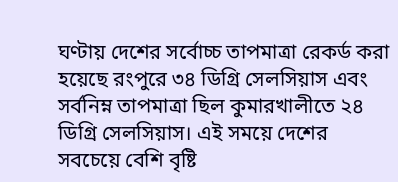ঘণ্টায় দেশের সর্বোচ্চ তাপমাত্রা রেকর্ড করা হয়েছে রংপুরে ৩৪ ডিগ্রি সেলসিয়াস এবং সর্বনিম্ন তাপমাত্রা ছিল কুমারখালীতে ২৪ ডিগ্রি সেলসিয়াস। এই সময়ে দেশের সবচেয়ে বেশি বৃষ্টি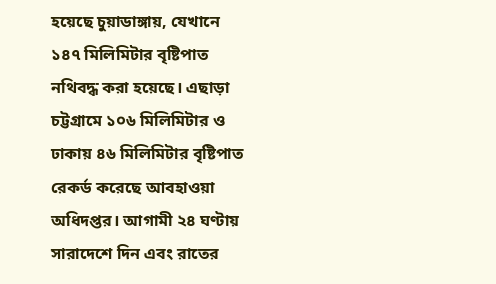হয়েছে চুয়াডাঙ্গায়, যেখানে ১৪৭ মিলিমিটার বৃষ্টিপাত নথিবদ্ধ করা হয়েছে। এছাড়া চট্টগ্রামে ১০৬ মিলিমিটার ও ঢাকায় ৪৬ মিলিমিটার বৃষ্টিপাত রেকর্ড করেছে আবহাওয়া অধিদপ্তর। আগামী ২৪ ঘণ্টায় সারাদেশে দিন এবং রাতের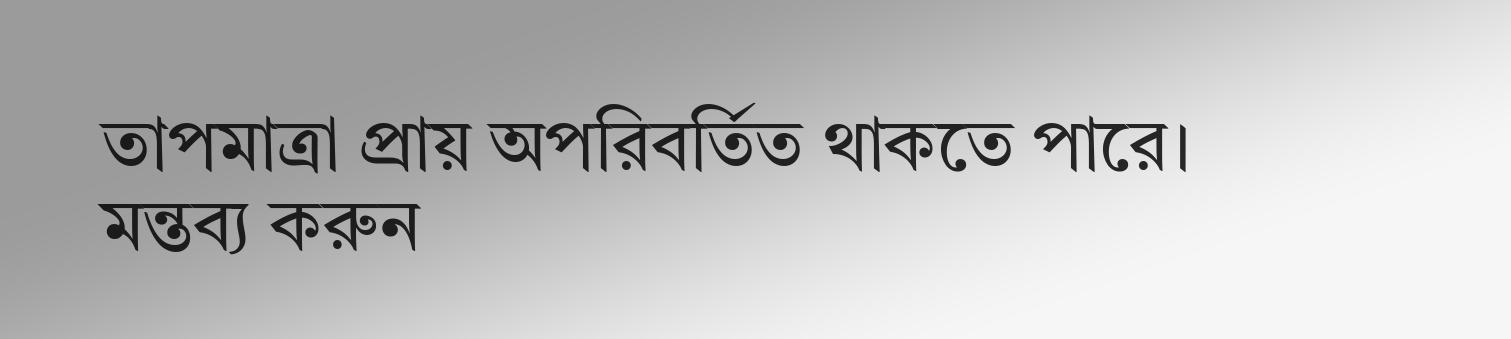তাপমাত্রা প্রায় অপরিবর্তিত থাকতে পারে।
মন্তব্য করুন